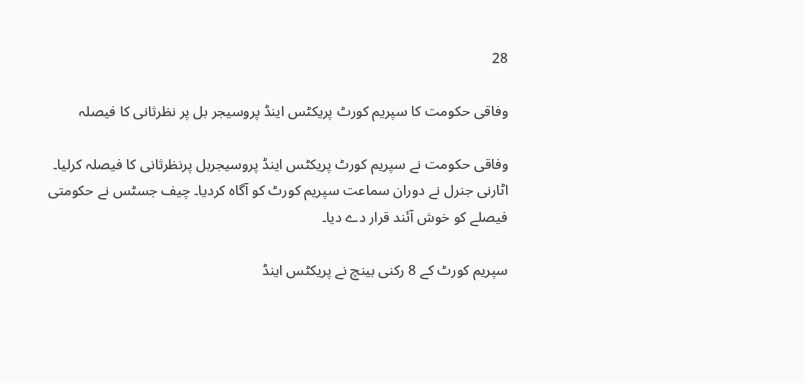28

وفاقی حکومت کا سپریم کورٹ پریکٹس اینڈ پروسیجر بل پر نظرثانی کا فیصلہ

وفاقی حکومت نے سپریم کورٹ پریکٹس اینڈ پروسیجربل پرنظرثانی کا فیصلہ کرلیا۔ اٹارنی جنرل نے دوران سماعت سپریم کورٹ کو آگاہ کردیا۔ چیف جسٹس نے حکومتی فیصلے کو خوش آئند قرار دے دیا۔

سپریم کورٹ کے 8 رکنی بینچ نے پریکٹس اینڈ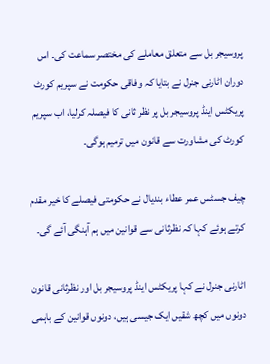پروسیجر بل سے متعلق معاملے کی مختصر سماعت کی۔ اس دوران اٹارنی جنرل نے بتایا کہ وفاقی حکومت نے سپریم کورٹ پریکٹس اینڈ پروسیجر بل پر نظر ثانی کا فیصلہ کرلیا، اب سپریم کورٹ کی مشاورت سے قانون میں ترمیم ہوگی۔

چیف جسٹس عمر عطاء بندیال نے حکومتی فیصلے کا خیر مقدم کرتے ہوئے کہا کہ نظرثانی سے قوانین میں ہم آہنگی آئے گی۔

اٹارنی جنرل نے کہا پریکٹس اینڈ پروسیجر بل اور نظرثانی قانون دونوں میں کچھ شقیں ایک جیسی ہیں، دونوں قوانین کے باہمی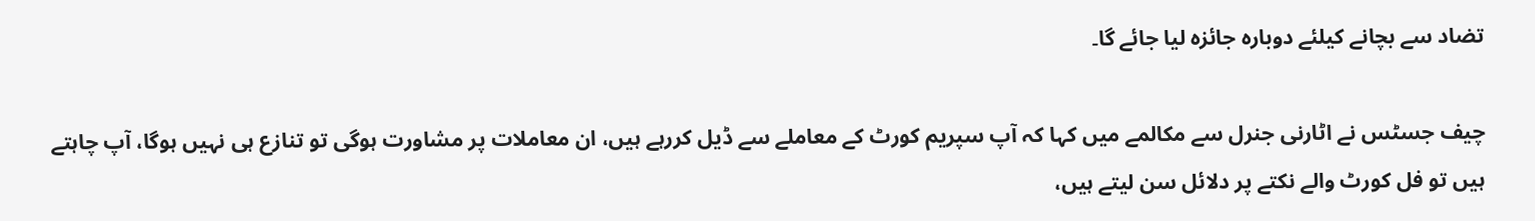تضاد سے بچانے کیلئے دوبارہ جائزہ لیا جائے گا۔

چیف جسٹس نے اٹارنی جنرل سے مکالمے میں کہا کہ آپ سپریم کورٹ کے معاملے سے ڈیل کررہے ہیں، ان معاملات پر مشاورت ہوگی تو تنازع ہی نہیں ہوگا، آپ چاہتے ہیں تو فل کورٹ والے نکتے پر دلائل سن لیتے ہیں،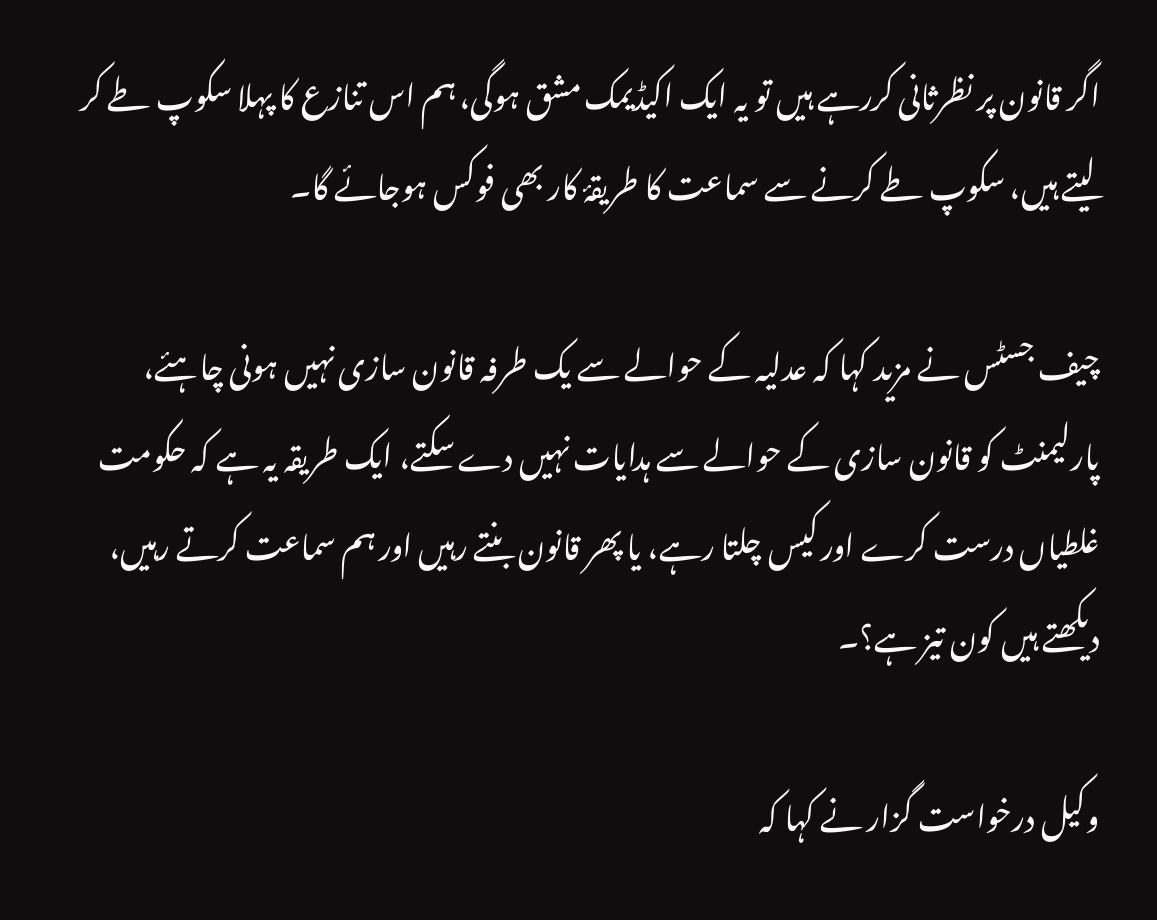اگر قانون پر نظرثانی کررہے ہیں تو یہ ایک اکیڈیمک مشق ہوگی، ہم اس تنازع کا پہلا سکوپ طے کر لیتے ہیں، سکوپ طے کرنے سے سماعت کا طریقۂ کار بھی فوکس ہوجائے گا۔

چیف جسٹس نے مزید کہا کہ عدلیہ کے حوالے سے یک طرفہ قانون سازی نہیں ہونی چاہئے، پارلیمنٹ کو قانون سازی کے حوالے سے ہدایات نہیں دے سکتے، ایک طریقہ یہ ہے کہ حکومت غلطیاں درست کرے اور کیس چلتا رہے، یا پھر قانون بنتے رہیں اور ہم سماعت کرتے رہیں، دیکھتے ہیں کون تیز ہے؟۔

وکیل درخواست گزار نے کہا کہ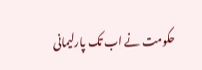حکومت نے اب تک پارلیمانی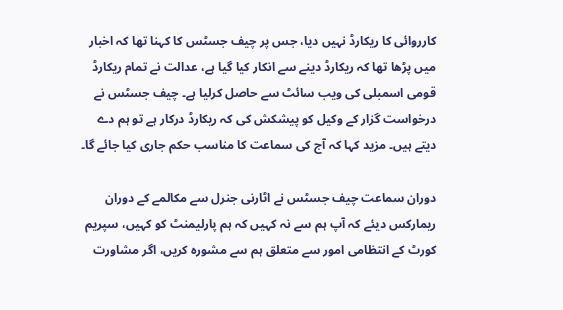کارروائی کا ریکارڈ نہیں دیا، جس پر چیف جسٹس کا کہنا تھا کہ اخبار میں پڑھا تھا کہ ریکارڈ دینے سے انکار کیا گیا ہے، عدالت نے تمام ریکارڈ قومی اسمبلی کی ویب سائٹ سے حاصل کرلیا ہے۔ چیف جسٹس نے درخواست گزار کے وکیل کو پیشکش کی کہ ریکارڈ درکار ہے تو ہم دے دیتے ہیں۔ مزید کہا کہ آج کی سماعت کا مناسب حکم جاری کیا جائے گا۔

دوران سماعت چیف جسٹس نے اٹارنی جنرل سے مکالمے کے دوران ریمارکس دیئے کہ آپ ہم سے نہ کہیں کہ ہم پارلیمنٹ کو کہیں، سپریم کورٹ کے انتظامی امور سے متعلق ہم سے مشورہ کریں، اگر مشاورت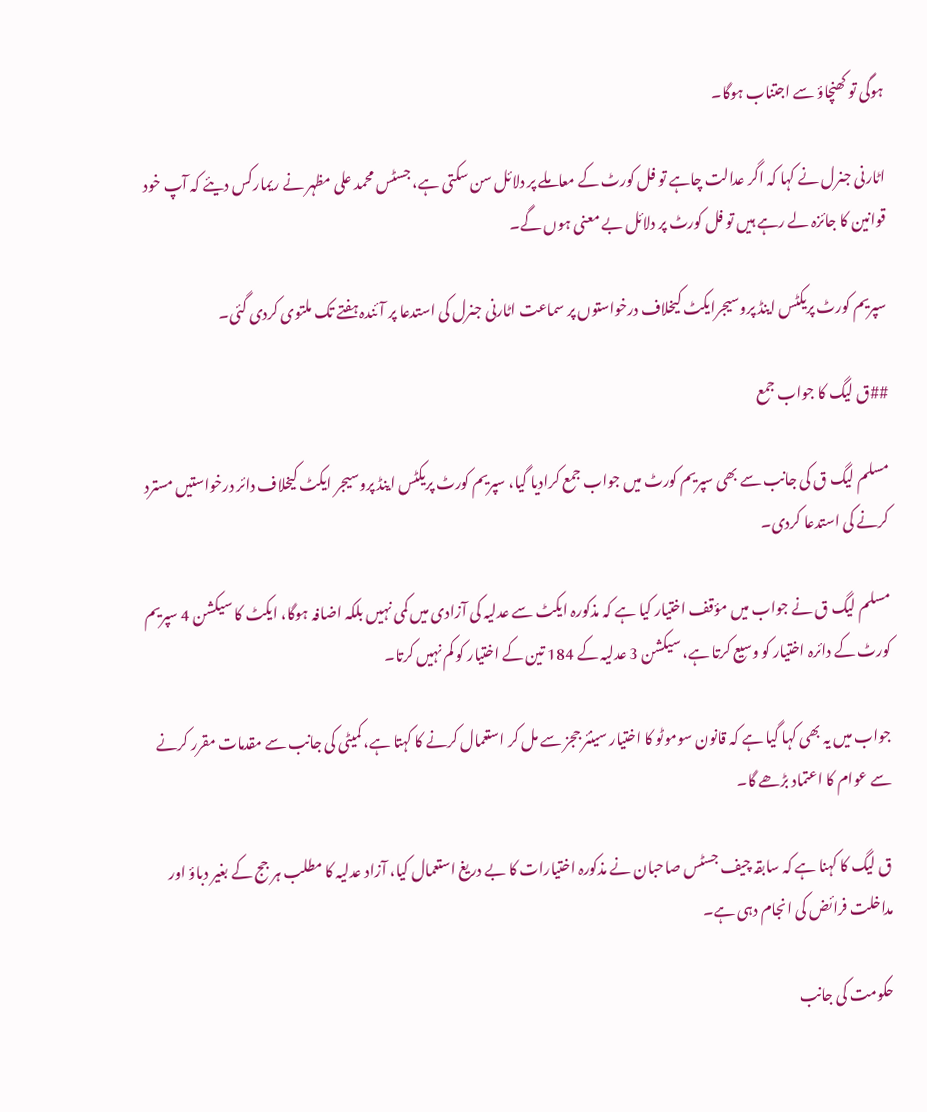ہوگی تو کھنچاؤ سے اجتناب ہوگا۔

اٹارنی جنرل نے کہا کہ اگر عدالت چاہے تو فل کورٹ کے معاملے پر دلائل سن سکتی ہے، جسٹس محمد علی مظہر نے ریمارکس دیئے کہ آپ خود قوانین کا جائزہ لے رہے ہیں تو فل کورٹ پر دلائل بے معنی ہوں گے۔

سپریم کورٹ پریکٹس اینڈ پروسیجرایکٹ کیخلاف درخواستوں پر سماعت اٹارنی جنرل کی استدعا پر آئندہ ہفتے تک ملتوی کردی گئی۔

##ق لیگ کا جواب جمع

مسلم لیگ ق کی جانب سے بھی سپریم کورٹ میں جواب جمع کرادیا گیا، سپریم کورٹ پریکٹس اینڈ پروسیجر ایکٹ کیخلاف دائر درخواستیں مسترد کرنے کی استدعا کردی۔

مسلم لیگ ق نے جواب میں مؤقف اختیار کیا ہے کہ مذکورہ ایکٹ سے عدلیہ کی آزادی میں کمی نہیں بلکہ اضافہ ہوگا، ایکٹ کا سیکشن 4 سپریم کورٹ کے دائرہ اختیار کو وسیع کرتا ہے، سیکشن 3 عدلیہ کے 184 تین کے اختیار کو کم نہیں کرتا۔

جواب میں یہ بھی کہا گیا ہے کہ قانون سوموٹو کا اختیار سینئر ججز سے مل کر استعمال کرنے کا کہتا ہے، کمیٹی کی جانب سے مقدمات مقرر کرنے سے عوام کا اعتماد بڑھے گا۔

ق لیگ کا کہنا ہے کہ سابقہ چیف جسٹس صاحبان نے مذکورہ اختیارات کا بے دریغ استعمال کیا، آزاد عدلیہ کا مطلب ہر جج کے بغیر دباؤ اور مداخلت فرائض کی انجام دہی ہے۔

حکومت کی جانب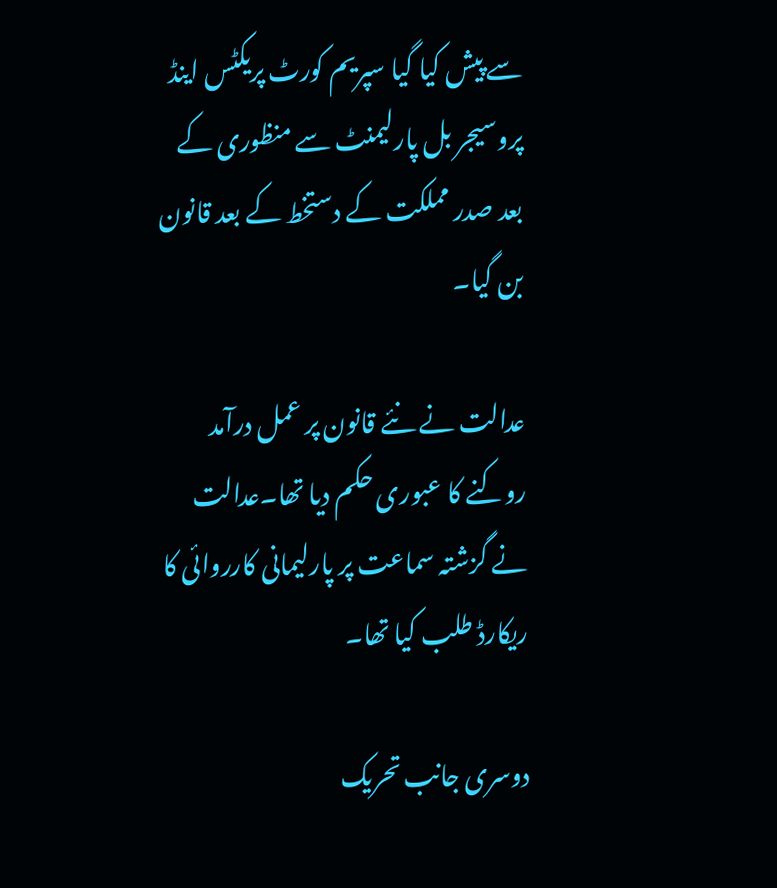سے پیش کیا گیا سپریم کورٹ پریکٹس اینڈ پروسیجر بل پارلیمنٹ سے منظوری کے بعد صدر مملکت کے دستخط کے بعد قانون بن گیا۔

عدالت نے نئے قانون پر عمل درآمد روکنے کا عبوری حکم دیا تھا۔عدالت نے گزشتہ سماعت پر پارلیمانی کارروائی کا ریکارڈ طلب کیا تھا۔

دوسری جانب تحریک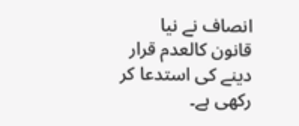انصاف نے نیا قانون کالعدم قرار دینے کی استدعا کر رکھی ہے۔